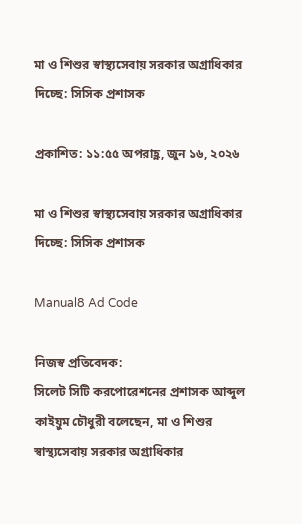মা ও শিশুর স্বাস্থ্যসেবায় সরকার অগ্রাধিকার দিচ্ছে: সিসিক প্রশাসক

প্রকাশিত: ১১:৫৫ অপরাহ্ণ, জুন ১৬, ২০২৬

মা ও শিশুর স্বাস্থ্যসেবায় সরকার অগ্রাধিকার দিচ্ছে: সিসিক প্রশাসক

Manual8 Ad Code

নিজস্ব প্রতিবেদক:
সিলেট সিটি করপোরেশনের প্রশাসক আব্দুল কাইয়ুম চৌধুরী বলেছেন, মা ও শিশুর স্বাস্থ্যসেবায় সরকার অগ্রাধিকার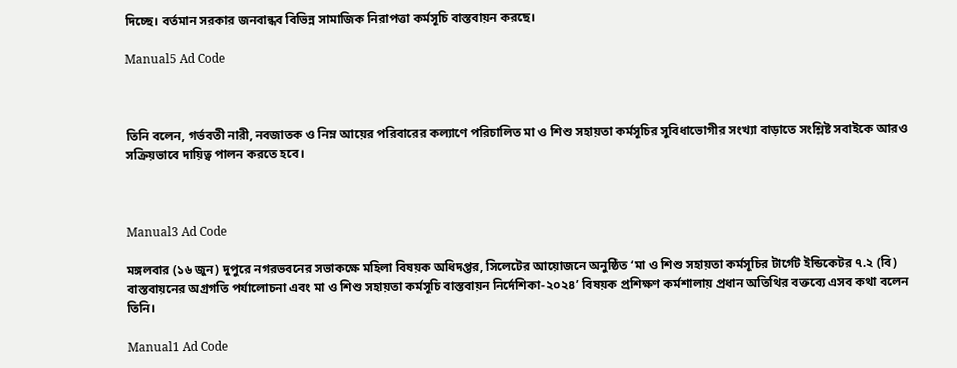দিচ্ছে। বর্তমান সরকার জনবান্ধব বিভিন্ন সামাজিক নিরাপত্তা কর্মসূচি বাস্তবায়ন করছে।

Manual5 Ad Code



তিনি বলেন, গর্ভবতী নারী, নবজাতক ও নিম্ন আয়ের পরিবারের কল্যাণে পরিচালিত মা ও শিশু সহায়তা কর্মসূচির সুবিধাভোগীর সংখ্যা বাড়াতে সংশ্লিষ্ট সবাইকে আরও সক্রিয়ভাবে দায়িত্ব পালন করতে হবে।



Manual3 Ad Code

মঙ্গলবার (১৬ জুন) দুপুরে নগরভবনের সভাকক্ষে মহিলা বিষয়ক অধিদপ্তর, সিলেটের আয়োজনে অনুষ্ঠিত ‘মা ও শিশু সহায়তা কর্মসূচির টার্গেট ইন্ডিকেটর ৭.২ (বি) বাস্তবায়নের অগ্রগতি পর্যালোচনা এবং মা ও শিশু সহায়তা কর্মসূচি বাস্তবায়ন নির্দেশিকা-২০২৪’ বিষয়ক প্রশিক্ষণ কর্মশালায় প্রধান অতিথির বক্তব্যে এসব কথা বলেন তিনি।

Manual1 Ad Code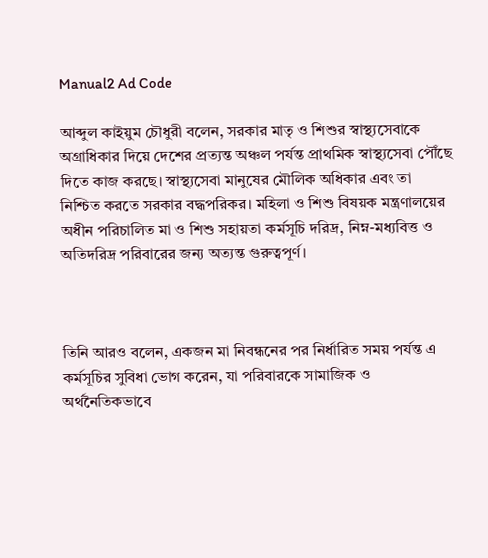Manual2 Ad Code

আব্দুল কাইয়ুম চৌধুরী বলেন, সরকার মাতৃ ও শিশুর স্বাস্থ্যসেবাকে অগ্রাধিকার দিয়ে দেশের প্রত্যন্ত অঞ্চল পর্যন্ত প্রাথমিক স্বাস্থ্যসেবা পৌঁছে দিতে কাজ করছে। স্বাস্থ্যসেবা মানুষের মৌলিক অধিকার এবং তা নিশ্চিত করতে সরকার বদ্ধপরিকর। মহিলা ও শিশু বিষয়ক মন্ত্রণালয়ের অধীন পরিচালিত মা ও শিশু সহায়তা কর্মসূচি দরিদ্র, নিম্ন-মধ্যবিত্ত ও অতিদরিদ্র পরিবারের জন্য অত্যন্ত গুরুত্বপূর্ণ।



তিনি আরও বলেন, একজন মা নিবন্ধনের পর নির্ধারিত সময় পর্যন্ত এ কর্মসূচির সুবিধা ভোগ করেন, যা পরিবারকে সামাজিক ও অর্থনৈতিকভাবে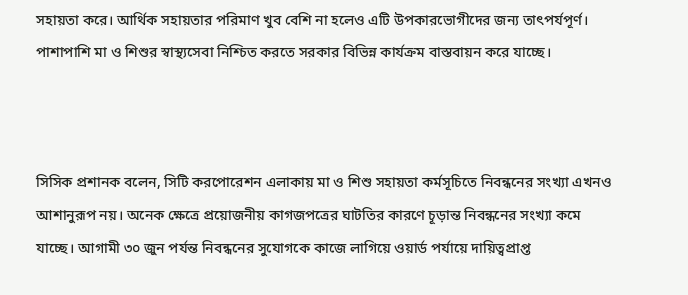সহায়তা করে। আর্থিক সহায়তার পরিমাণ খুব বেশি না হলেও এটি উপকারভোগীদের জন্য তাৎপর্যপূর্ণ। পাশাপাশি মা ও শিশুর স্বাস্থ্যসেবা নিশ্চিত করতে সরকার বিভিন্ন কার্যক্রম বাস্তবায়ন করে যাচ্ছে।



সিসিক প্রশানক বলেন, সিটি করপোরেশন এলাকায় মা ও শিশু সহায়তা কর্মসূচিতে নিবন্ধনের সংখ্যা এখনও আশানুরূপ নয়। অনেক ক্ষেত্রে প্রয়োজনীয় কাগজপত্রের ঘাটতির কারণে চূড়ান্ত নিবন্ধনের সংখ্যা কমে যাচ্ছে। আগামী ৩০ জুন পর্যন্ত নিবন্ধনের সুযোগকে কাজে লাগিয়ে ওয়ার্ড পর্যায়ে দায়িত্বপ্রাপ্ত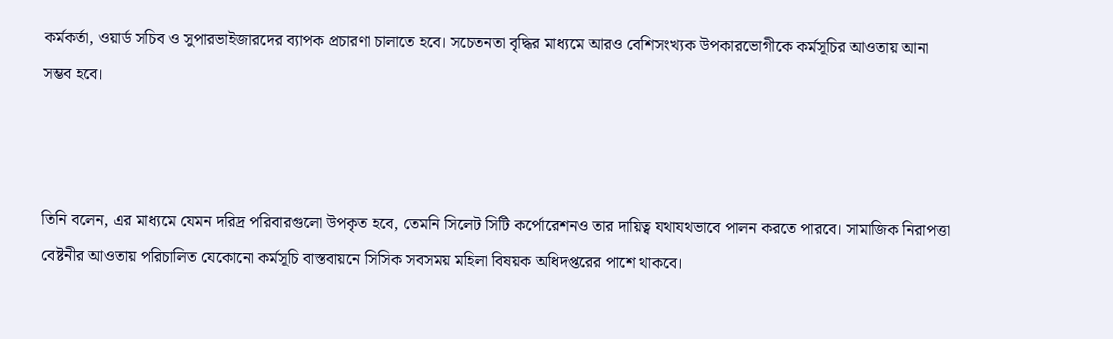কর্মকর্তা, ওয়ার্ড সচিব ও সুপারভাইজারদের ব্যাপক প্রচারণা চালাতে হবে। সচেতনতা বৃদ্ধির মাধ্যমে আরও বেশিসংখ্যক উপকারভোগীকে কর্মসূচির আওতায় আনা সম্ভব হবে।



তিনি বলেন, এর মাধ্যমে যেমন দরিদ্র পরিবারগুলো উপকৃত হবে, তেমনি সিলেট সিটি কর্পোরেশনও তার দায়িত্ব যথাযথভাবে পালন করতে পারবে। সামাজিক নিরাপত্তা বেষ্টনীর আওতায় পরিচালিত যেকোনো কর্মসূচি বাস্তবায়নে সিসিক সবসময় মহিলা বিষয়ক অধিদপ্তরের পাশে থাকবে।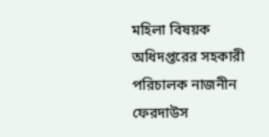মহিলা বিষয়ক অধিদপ্তরের সহকারী পরিচালক নাজনীন ফেরদাউস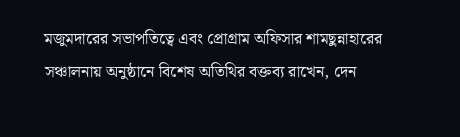মজুমদারের সভাপতিত্বে এবং প্রোগ্রাম অফিসার শামছুন্নাহারের সঞ্চালনায় অনুষ্ঠানে বিশেষ অতিথির বক্তব্য রাখেন, দেন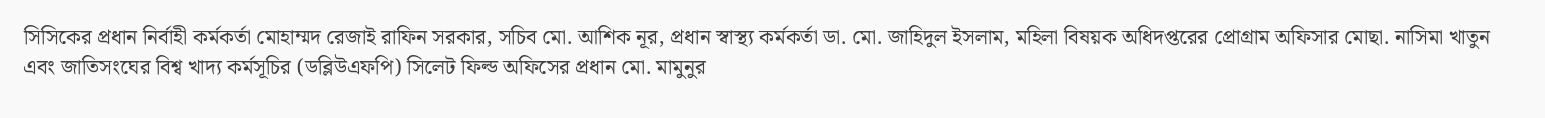সিসিকের প্রধান নির্বাহী কর্মকর্তা মোহাম্মদ রেজাই রাফিন সরকার, সচিব মো. আশিক নূর, প্রধান স্বাস্থ্য কর্মকর্তা ডা. মো. জাহিদুল ইসলাম, মহিলা বিষয়ক অধিদপ্তরের প্রোগ্রাম অফিসার মোছা. নাসিমা খাতুন এবং জাতিসংঘের বিশ্ব খাদ্য কর্মসূচির (ডব্লিউএফপি) সিলেট ফিল্ড অফিসের প্রধান মো. মামুনুর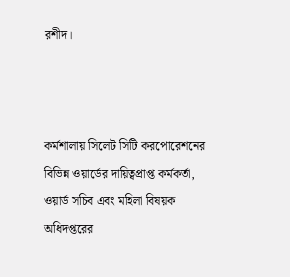রশীদ।



কর্মশালায় সিলেট সিটি করপোরেশনের বিভিন্ন ওয়ার্ডের দায়িত্বপ্রাপ্ত কর্মকর্তা, ওয়ার্ড সচিব এবং মহিলা বিষয়ক অধিদপ্তরের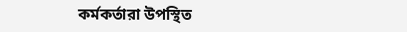কর্মকর্তারা উপস্থিত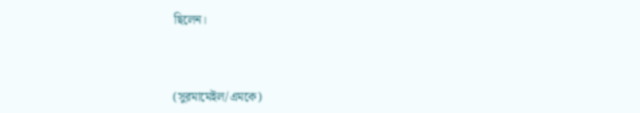ছিলেন।



(সুরমামেইল/এমকে)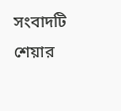সংবাদটি শেয়ার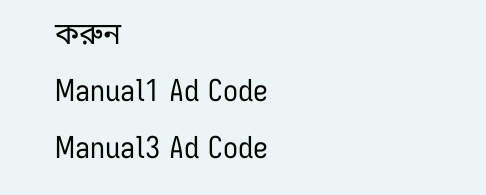করুন
Manual1 Ad Code
Manual3 Ad Code